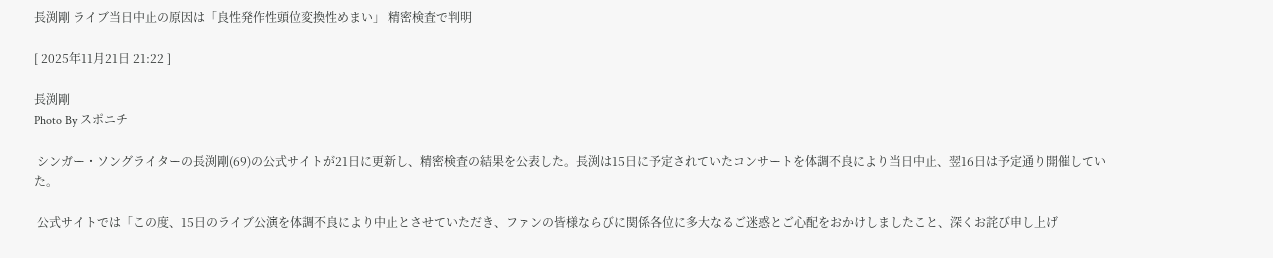長渕剛 ライブ当日中止の原因は「良性発作性頭位変換性めまい」 精密検査で判明

[ 2025年11月21日 21:22 ]

長渕剛
Photo By スポニチ

 シンガー・ソングライターの長渕剛(69)の公式サイトが21日に更新し、精密検査の結果を公表した。長渕は15日に予定されていたコンサートを体調不良により当日中止、翌16日は予定通り開催していた。

 公式サイトでは「この度、15日のライブ公演を体調不良により中止とさせていただき、ファンの皆様ならびに関係各位に多大なるご迷惑とご心配をおかけしましたこと、深くお詫び申し上げ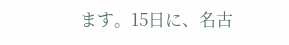ます。15日に、名古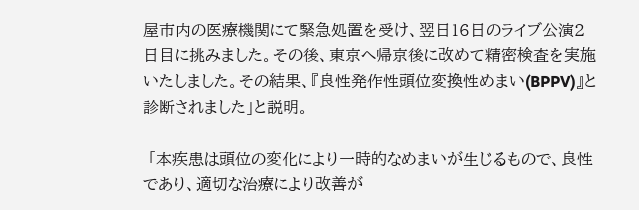屋市内の医療機関にて緊急処置を受け、翌日16日のライブ公演2日目に挑みました。その後、東京へ帰京後に改めて精密検査を実施いたしました。その結果、『良性発作性頭位変換性めまい(BPPV)』と診断されました」と説明。

 「本疾患は頭位の変化により一時的なめまいが生じるもので、良性であり、適切な治療により改善が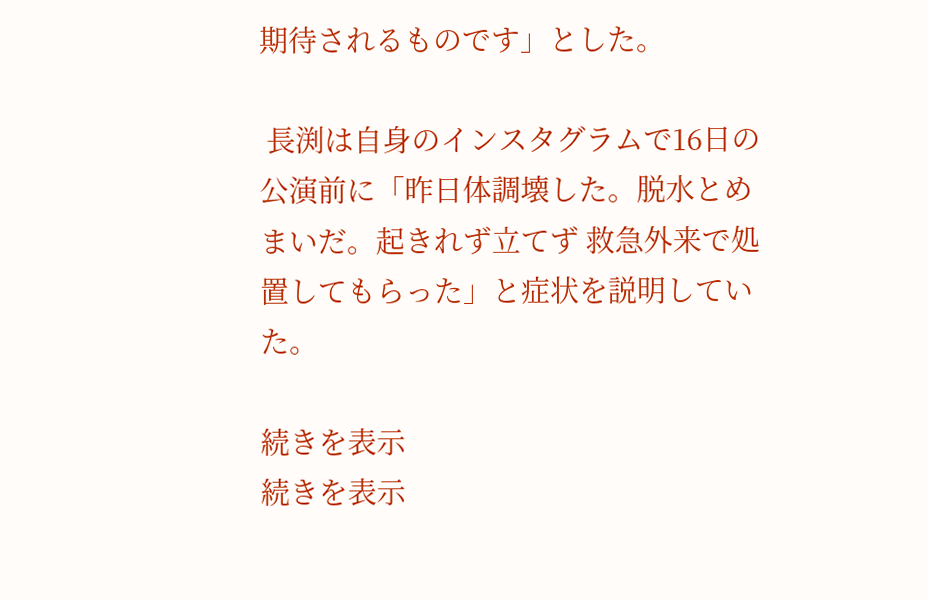期待されるものです」とした。

 長渕は自身のインスタグラムで16日の公演前に「昨日体調壊した。脱水とめまいだ。起きれず立てず 救急外来で処置してもらった」と症状を説明していた。

続きを表示
続きを表示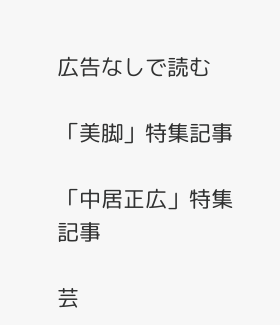広告なしで読む

「美脚」特集記事

「中居正広」特集記事

芸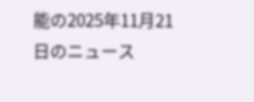能の2025年11月21日のニュース